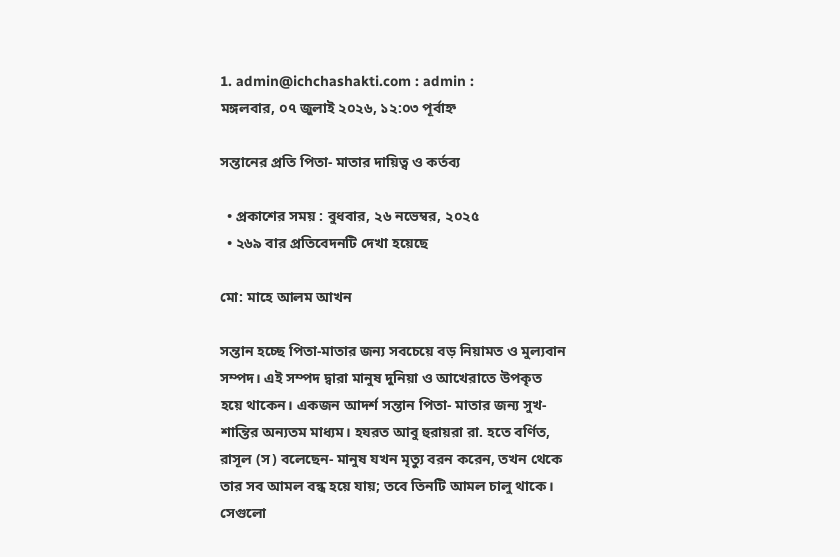1. admin@ichchashakti.com : admin :
মঙ্গলবার, ০৭ জুলাই ২০২৬, ১২:০৩ পূর্বাহ্ন

সন্তানের প্রতি পিতা- মাতার দায়িত্ব ও কর্তব্য

  • প্রকাশের সময় : বুধবার, ২৬ নভেম্বর, ২০২৫
  • ২৬৯ বার প্রতিবেদনটি দেখা হয়েছে

মো: মাহে আলম আখন

সন্তান হচ্ছে পিতা-মাতার জন্য সবচেয়ে বড় নিয়ামত ও মুল্যবান সম্পদ। এই সম্পদ দ্বারা মানুষ দুনিয়া ও আখেরাতে উপকৃত হয়ে থাকেন। একজন আদর্শ সন্তান পিতা- মাতার জন্য সুখ- শান্তির অন্যতম মাধ্যম। হযরত আবু হুরায়রা রা. হতে বর্ণিত, রাসূল (স) বলেছেন- মানুষ যখন মৃত্যু বরন করেন, তখন থেকে তার সব আমল বন্ধ হয়ে যায়; তবে তিনটি আমল চালু থাকে। সেগুলো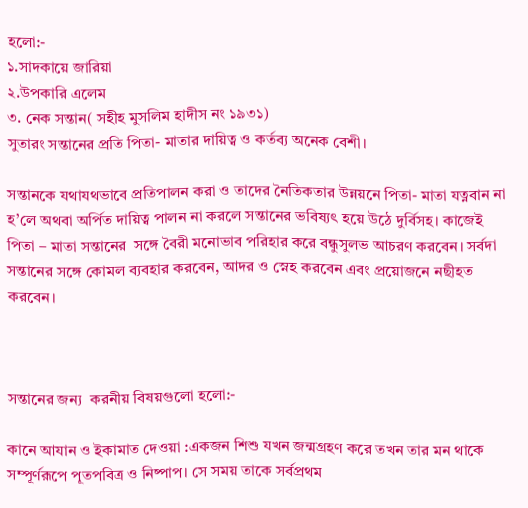হলো:-
১.সাদকায়ে জারিয়া
২.উপকারি এলেম
৩. নেক সন্তান( সহীহ মুসলিম হাদীস নং ১৯৩১)
সুতারং সন্তানের প্রতি পিতা- মাতার দায়িত্ব ও কর্তব্য অনেক বেশী।

সন্তানকে যথাযথভাবে প্রতিপালন করা ও তাদের নৈতিকতার উন্নয়নে পিতা- মাতা যত্নবান না হ’লে অথবা অর্পিত দায়িত্ব পালন না করলে সন্তানের ভবিষ্যৎ হয়ে উঠে দুর্বিসহ। কাজেই  পিতা – মাতা সন্তানের  সঙ্গে বৈরী মনোভাব পরিহার করে বন্ধুসুলভ আচরণ করবেন। সর্বদা সন্তানের সঙ্গে কোমল ব্যবহার করবেন, আদর ও স্নেহ করবেন এবং প্রয়োজনে নছীহত করবেন।



সন্তানের জন্য  করনীয় বিষয়গুলো হলো:-

কানে আযান ও ইকামাত দেওয়া :একজন শিশু যখন জন্মগ্রহণ করে তখন তার মন থাকে সম্পূর্ণরূপে পূতপবিত্র ও নিষ্পাপ। সে সময় তাকে সর্বপ্রথম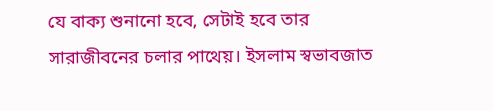যে বাক্য শুনানো হবে, সেটাই হবে তার সারাজীবনের চলার পাথেয়। ইসলাম স্বভাবজাত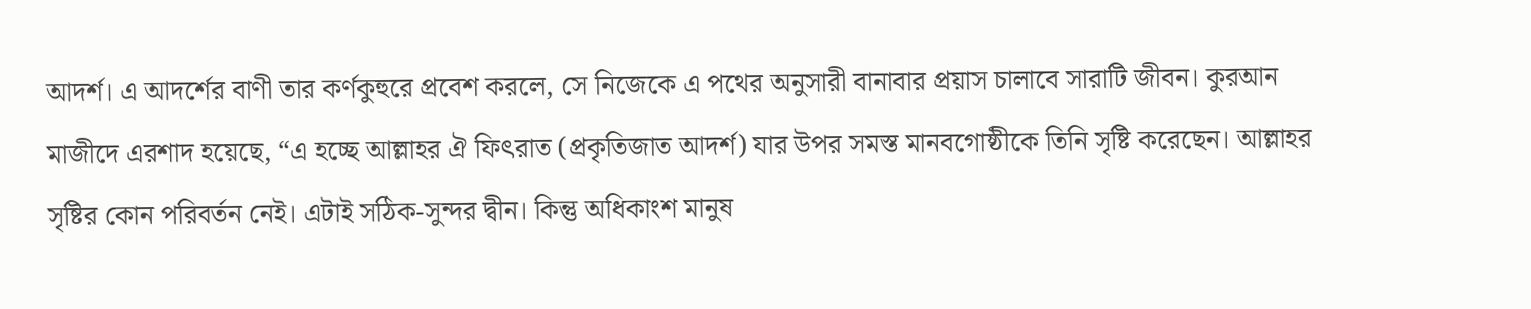আদর্শ। এ আদর্শের বাণী তার কর্ণকুহুরে প্রবেশ করলে, সে নিজেকে এ পথের অনুসারী বানাবার প্রয়াস চালাবে সারাটি জীবন। কুরআন মাজীদে এরশাদ হয়েছে, “এ হচ্ছে আল্লাহর ঐ ফিৎরাত (প্রকৃতিজাত আদর্শ) যার উপর সমস্ত মানবগোষ্ঠীকে তিনি সৃষ্টি করেছেন। আল্লাহর সৃষ্টির কোন পরিবর্তন নেই। এটাই সঠিক-সুন্দর দ্বীন। কিন্তু অধিকাংশ মানুষ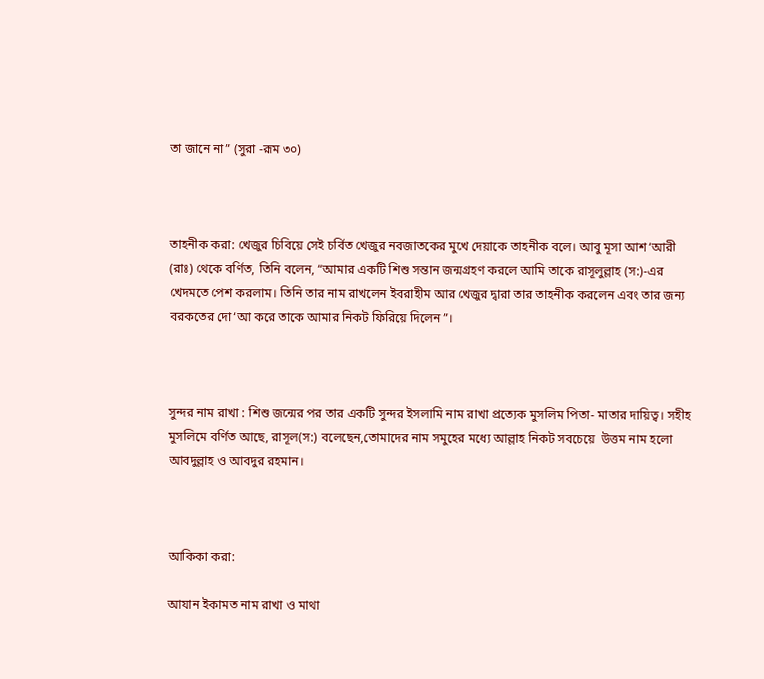তা জানে না” (সুরা -রূম ৩০)



তাহনীক করা: খেজুর চিবিয়ে সেই চর্বিত খেজুর নবজাতকের মুখে দেয়াকে তাহনীক বলে। আবু মূসা আশ‘আরী (রাঃ) থেকে বর্ণিত, তিনি বলেন, “আমার একটি শিশু সন্তান জন্মগ্রহণ করলে আমি তাকে রাসূলুল্লাহ (স:)-এর খেদমতে পেশ করলাম। তিনি তার নাম রাখলেন ইবরাহীম আর খেজুর দ্বারা তার তাহনীক করলেন এবং তার জন্য বরকতের দো‘আ করে তাকে আমার নিকট ফিরিয়ে দিলেন”।



সুন্দর নাম রাখা : শিশু জন্মের পর তার একটি সুন্দর ইসলামি নাম রাখা প্রত্যেক মুসলিম পিতা- মাতার দায়িত্ব। সহীহ মুসলিমে বর্ণিত আছে, রাসূল(স:) বলেছেন,তোমাদের নাম সমুহের মধ্যে আল্লাহ নিকট সবচেয়ে  উত্তম নাম হলো আবদুল্লাহ ও আবদুর রহমান।



আকিকা করা:

আযান ইকামত নাম রাখা ও মাথা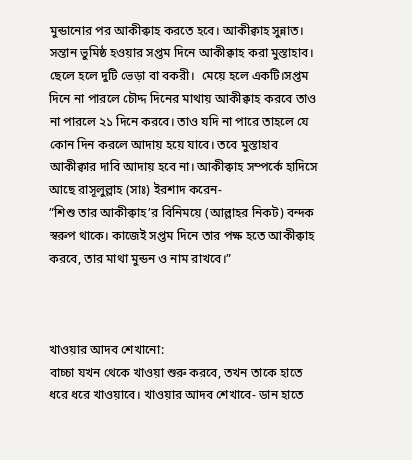মুন্ডানোর পর আকীক্বাহ করতে হবে। আকীক্বাহ সুন্নাত। সন্তান ভুমিষ্ঠ হওয়ার সপ্তম দিনে আকীক্বাহ করা মুস্তাহাব। ছেলে হলে দুটি ভেড়া বা বকরী।  মেয়ে হলে একটি।সপ্তম দিনে না পারলে চৌদ্দ দিনের মাথায় আকীক্বাহ করবে তাও না পারলে ২১ দিনে করবে। তাও যদি না পারে তাহলে যে কোন দিন করলে আদায় হয়ে যাবে। তবে মুস্তাহাব আকীক্বার দাবি আদায় হবে না। আকীক্বাহ সম্পর্কে হাদিসে আছে রাসূলুল্লাহ (সাঃ) ইরশাদ করেন-
”শিশু তার আকীক্বাহ’র বিনিময়ে (আল্লাহর নিকট) বন্দক স্বরুপ থাকে। কাজেই সপ্তম দিনে তার পক্ষ হতে আকীক্বাহ করবে, তার মাথা মুন্ডন ও নাম রাখবে।”



খাওয়ার আদব শেখানো:
বাচ্চা যখন থেকে খাওয়া শুরু করবে, তখন তাকে হাতে ধরে ধরে খাওয়াবে। খাওয়ার আদব শেখাবে- ডান হাতে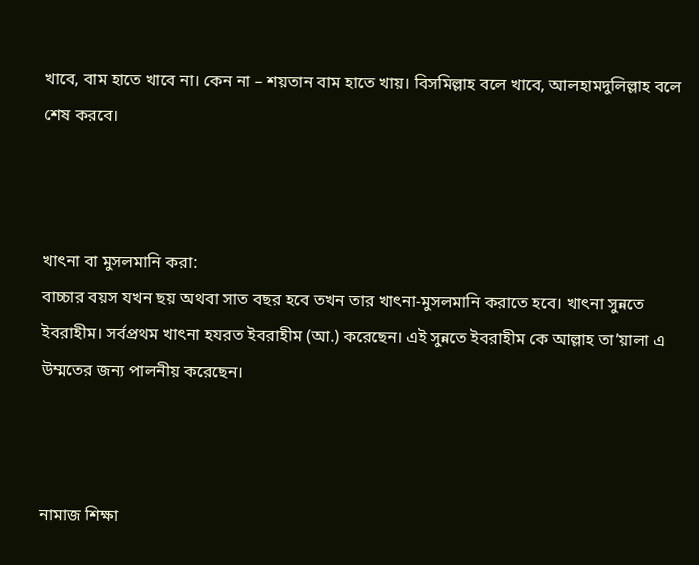খাবে, বাম হাতে খাবে না। কেন না – শয়তান বাম হাতে খায়। বিসমিল্লাহ বলে খাবে, আলহামদুলিল্লাহ বলে শেষ করবে।



খাৎনা বা মুসলমানি করা:
বাচ্চার বয়স যখন ছয় অথবা সাত বছর হবে তখন তার খাৎনা-মুসলমানি করাতে হবে। খাৎনা সুন্নতে ইবরাহীম। সর্বপ্রথম খাৎনা হযরত ইবরাহীম (আ.) করেছেন। এই সুন্নতে ইবরাহীম কে আল্লাহ তা’য়ালা এ উম্মতের জন্য পালনীয় করেছেন।



নামাজ শিক্ষা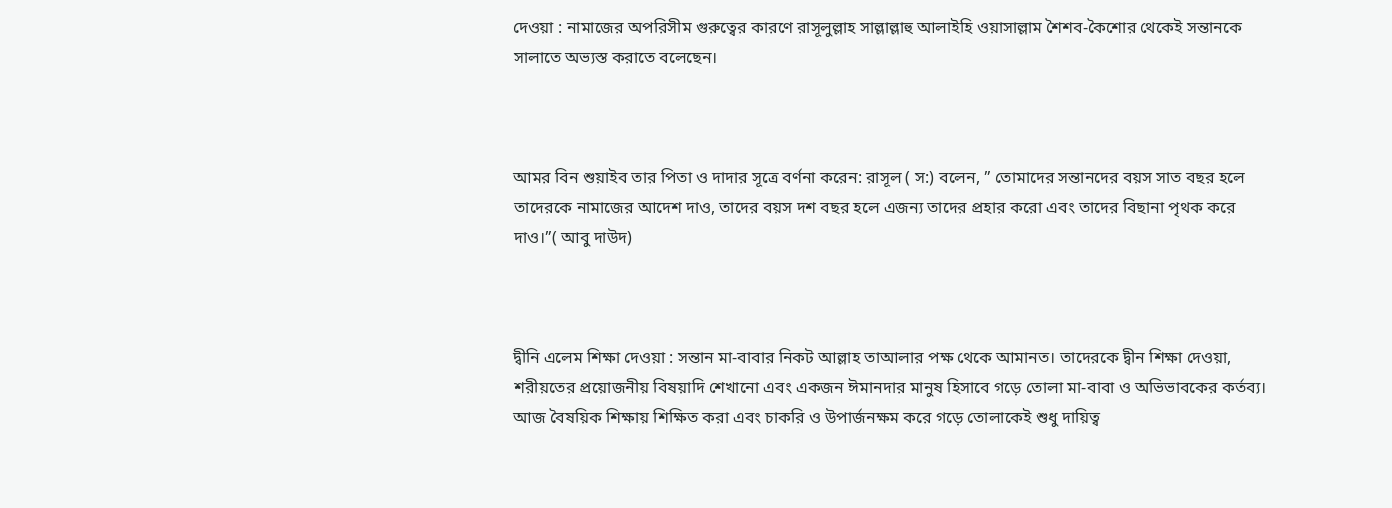দেওয়া : নামাজের অপরিসীম গুরুত্বের কারণে রাসূলুল্লাহ সাল্লাল্লাহু আলাইহি ওয়াসাল্লাম শৈশব-কৈশোর থেকেই সন্তানকে সালাতে অভ্যস্ত করাতে বলেছেন।



আমর বিন শুয়াইব তার পিতা ও দাদার সূত্রে বর্ণনা করেন: রাসূল ( স:) বলেন, ” তোমাদের সন্তানদের বয়স সাত বছর হলে তাদেরকে নামাজের আদেশ দাও, তাদের বয়স দশ বছর হলে এজন্য তাদের প্রহার করো এবং তাদের বিছানা পৃথক করে দাও।”( আবু দাউদ)



দ্বীনি এলেম শিক্ষা দেওয়া : সন্তান মা-বাবার নিকট আল্লাহ তাআলার পক্ষ থেকে আমানত। তাদেরকে দ্বীন শিক্ষা দেওয়া, শরীয়তের প্রয়োজনীয় বিষয়াদি শেখানো এবং একজন ঈমানদার মানুষ হিসাবে গড়ে তোলা মা-বাবা ও অভিভাবকের কর্তব্য। আজ বৈষয়িক শিক্ষায় শিক্ষিত করা এবং চাকরি ও উপার্জনক্ষম করে গড়ে তোলাকেই শুধু দায়িত্ব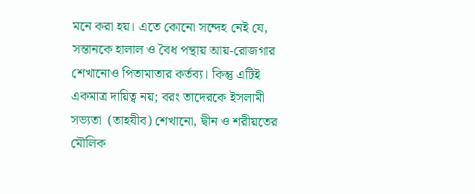মনে করা হয়। এতে কোনো সন্দেহ নেই যে, সন্তানকে হালাল ও বৈধ পন্থায় আয়-রোজগার শেখানোও পিতামাতার কর্তব্য। কিন্তু এটিই একমাত্র দায়িত্ব নয়; বরং তাদেরকে ইসলামী সভ্যতা  (তাহযীব) শেখানো, দ্বীন ও শরীয়তের মৌলিক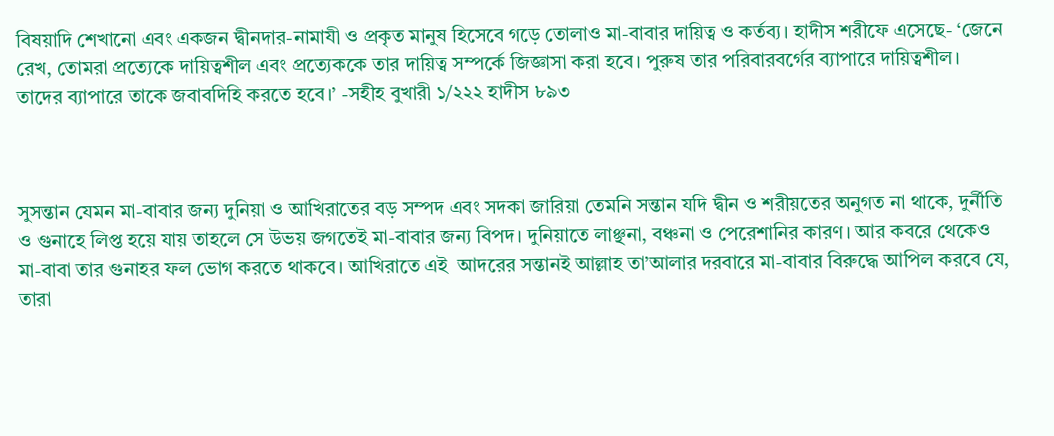বিষয়াদি শেখানো এবং একজন দ্বীনদার-নামাযী ও প্রকৃত মানুষ হিসেবে গড়ে তোলাও মা-বাবার দায়িত্ব ও কর্তব্য। হাদীস শরীফে এসেছে- ‘জেনে রেখ, তোমরা প্রত্যেকে দায়িত্বশীল এবং প্রত্যেককে তার দায়িত্ব সম্পর্কে জিজ্ঞাসা করা হবে। পুরুষ তার পরিবারবর্গের ব্যাপারে দায়িত্বশীল। তাদের ব্যাপারে তাকে জবাবদিহি করতে হবে।’ -সহীহ বুখারী ১/২২২ হাদীস ৮৯৩



সুসন্তান যেমন মা-বাবার জন্য দুনিয়া ও আখিরাতের বড় সম্পদ এবং সদকা জারিয়া তেমনি সন্তান যদি দ্বীন ও শরীয়তের অনুগত না থাকে, দুর্নীতি ও গুনাহে লিপ্ত হয়ে যায় তাহলে সে উভয় জগতেই মা-বাবার জন্য বিপদ। দুনিয়াতে লাঞ্ছনা, বঞ্চনা ও পেরেশানির কারণ। আর কবরে থেকেও মা-বাবা তার গুনাহর ফল ভোগ করতে থাকবে। আখিরাতে এই  আদরের সন্তানই আল্লাহ তা’আলার দরবারে মা-বাবার বিরুদ্ধে আপিল করবে যে, তারা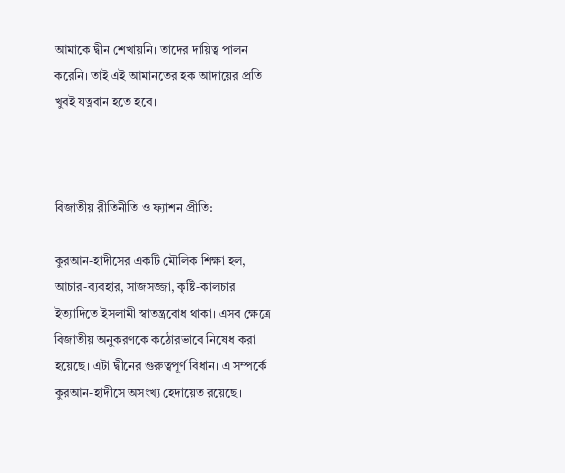আমাকে দ্বীন শেখায়নি। তাদের দায়িত্ব পালন করেনি। তাই এই আমানতের হক আদায়ের প্রতি খুবই যত্নবান হতে হবে।



বিজাতীয় রীতিনীতি ও ফ্যাশন প্রীতি:

কুরআন-হাদীসের একটি মৌলিক শিক্ষা হল, আচার-ব্যবহার, সাজসজ্জা, কৃষ্টি-কালচার ইত্যাদিতে ইসলামী স্বাতন্ত্রবোধ থাকা। এসব ক্ষেত্রে বিজাতীয় অনুকরণকে কঠোরভাবে নিষেধ করা হয়েছে। এটা দ্বীনের গুরুত্বপূর্ণ বিধান। এ সম্পর্কে কুরআন-হাদীসে অসংখ্য হেদায়েত রয়েছে।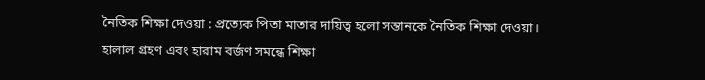নৈতিক শিক্ষা দেওয়া : প্রত্যেক পিতা মাতার দায়িত্ব হলো সন্তানকে নৈতিক শিক্ষা দেওয়া। হালাল গ্রহণ এবং হারাম বর্জণ সমন্ধে শিক্ষা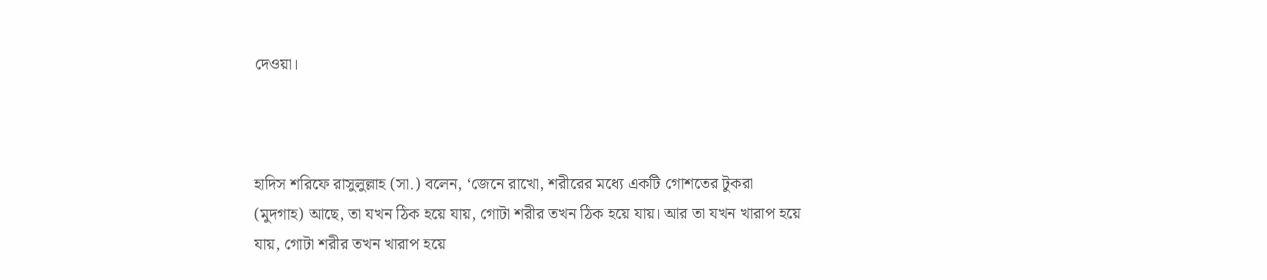দেওয়া।



হাদিস শরিফে রাসুলুল্লাহ (সা.) বলেন, ‘জেনে রাখো, শরীরের মধ্যে একটি গোশতের টুকরা (মুদগাহ) আছে, তা যখন ঠিক হয়ে যায়, গোটা শরীর তখন ঠিক হয়ে যায়। আর তা যখন খারাপ হয়ে যায়, গোটা শরীর তখন খারাপ হয়ে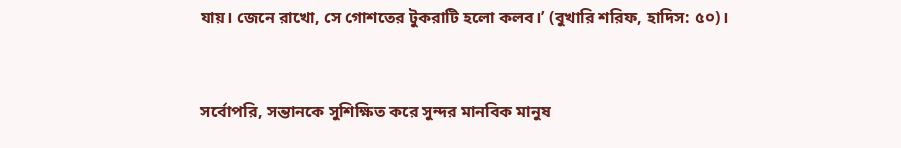যায়। জেনে রাখো, সে গোশতের টুকরাটি হলো কলব।’ (বুখারি শরিফ, হাদিস: ৫০)।



সর্বোপরি, সন্তানকে সুশিক্ষিত করে সুন্দর মানবিক মানুষ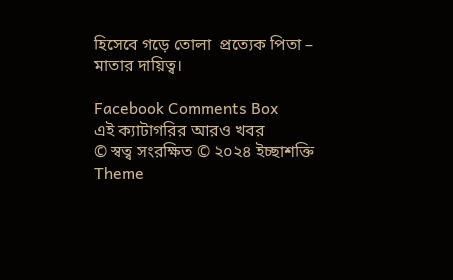হিসেবে গড়ে তোলা  প্রত্যেক পিতা – মাতার দায়িত্ব।

Facebook Comments Box
এই ক্যাটাগরির আরও খবর
© স্বত্ব সংরক্ষিত © ২০২৪ ইচ্ছাশক্তি
Theme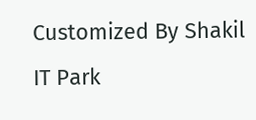Customized By Shakil IT Park